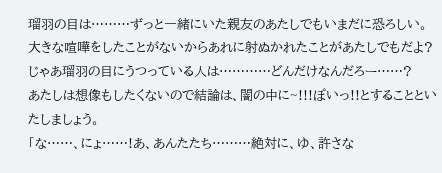瑠羽の目は………ずっと一緒にいた親友のあたしでもいまだに恐ろしい。
大きな喧嘩をしたことがないからあれに射ぬかれたことがあたしでもだよ?
じゃあ瑠羽の目にうつっている人は…………どんだけなんだろー……?
あたしは想像もしたくないので結論は、闇の中に~!!!ぽいっ!!とすることといたしましょう。
「な……、にょ……!あ、あんたたち………絶対に、ゆ、許さな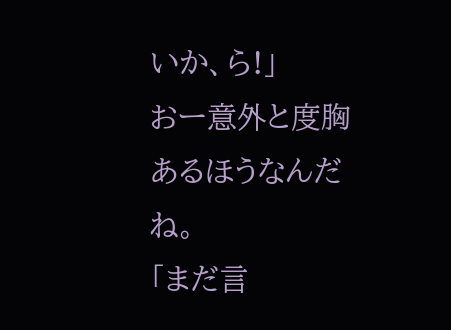いか、ら!」
おー意外と度胸あるほうなんだね。
「まだ言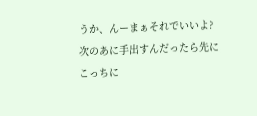うか、んーまぁそれでいいよ?次のあに手出すんだったら先にこっちに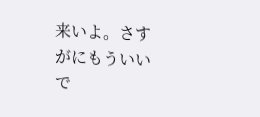来いよ。さすがにもういいで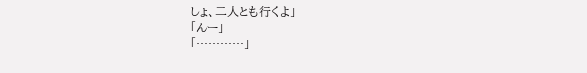しょ、二人とも行くよ」
「んー」
「…………」